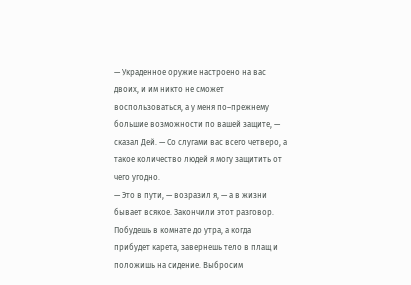— Украденное оружие настроено на вас двоих, и им никто не сможет воспользоваться, а у меня по–прежнему большие возможности по вашей защите, — сказал Дей. — Со слугами вас всего четверо, а такое количество людей я могу защитить от чего угодно.
— Это в пути, — возразил я, — а в жизни бывает всякое. Закончили этот разговор. Побудешь в комнате до утра, а когда прибудет карета, завернешь тело в плащ и положишь на сидение. Выбросим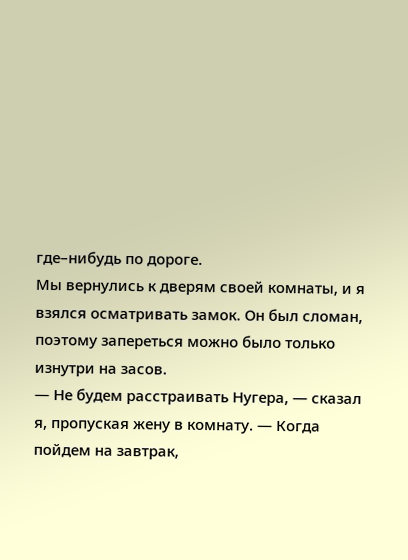где–нибудь по дороге.
Мы вернулись к дверям своей комнаты, и я взялся осматривать замок. Он был сломан, поэтому запереться можно было только изнутри на засов.
— Не будем расстраивать Нугера, — сказал я, пропуская жену в комнату. — Когда пойдем на завтрак,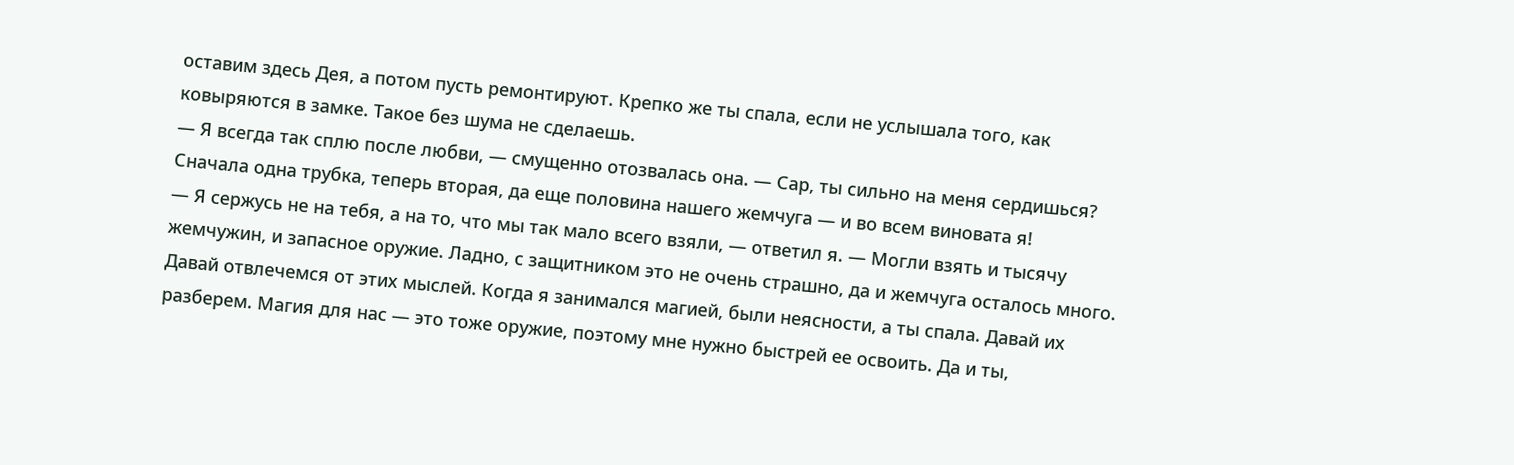оставим здесь Дея, а потом пусть ремонтируют. Крепко же ты спала, если не услышала того, как ковыряются в замке. Такое без шума не сделаешь.
— Я всегда так сплю после любви, — смущенно отозвалась она. — Сар, ты сильно на меня сердишься? Сначала одна трубка, теперь вторая, да еще половина нашего жемчуга — и во всем виновата я!
— Я сержусь не на тебя, а на то, что мы так мало всего взяли, — ответил я. — Могли взять и тысячу жемчужин, и запасное оружие. Ладно, с защитником это не очень страшно, да и жемчуга осталось много. Давай отвлечемся от этих мыслей. Когда я занимался магией, были неясности, а ты спала. Давай их разберем. Магия для нас — это тоже оружие, поэтому мне нужно быстрей ее освоить. Да и ты,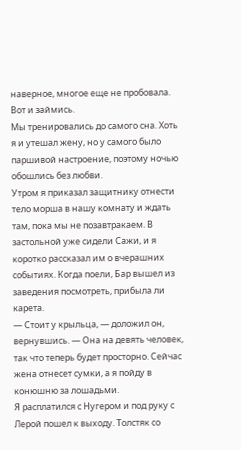наверное, многое еще не пробовала. Вот и займись.
Мы тренировались до самого сна. Хоть я и утешал жену, но у самого было паршивой настроение, поэтому ночью обошлись без любви.
Утром я приказал защитнику отнести тело морша в нашу комнату и ждать там, пока мы не позавтракаем. В застольной уже сидели Сажи, и я коротко рассказал им о вчерашних событиях. Когда поели, Бар вышел из заведения посмотреть, прибыла ли карета.
— Стоит у крыльца, — доложил он, вернувшись. — Она на девять человек, так что теперь будет просторно. Сейчас жена отнесет сумки, а я пойду в конюшню за лошадьми.
Я расплатился с Нугером и под руку с Лерой пошел к выходу. Толстяк со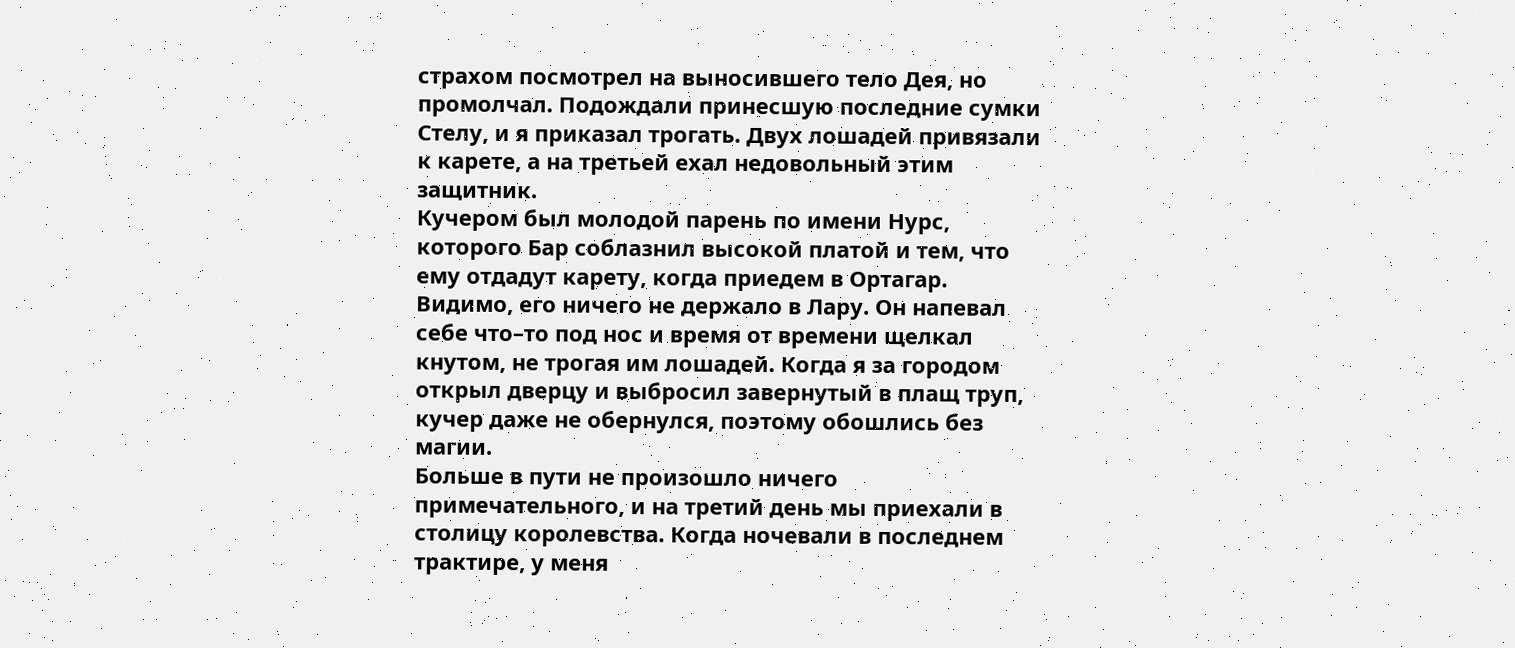страхом посмотрел на выносившего тело Дея, но промолчал. Подождали принесшую последние сумки Стелу, и я приказал трогать. Двух лошадей привязали к карете, а на третьей ехал недовольный этим защитник.
Кучером был молодой парень по имени Нурс, которого Бар соблазнил высокой платой и тем, что ему отдадут карету, когда приедем в Ортагар. Видимо, его ничего не держало в Лару. Он напевал себе что–то под нос и время от времени щелкал кнутом, не трогая им лошадей. Когда я за городом открыл дверцу и выбросил завернутый в плащ труп, кучер даже не обернулся, поэтому обошлись без магии.
Больше в пути не произошло ничего примечательного, и на третий день мы приехали в столицу королевства. Когда ночевали в последнем трактире, у меня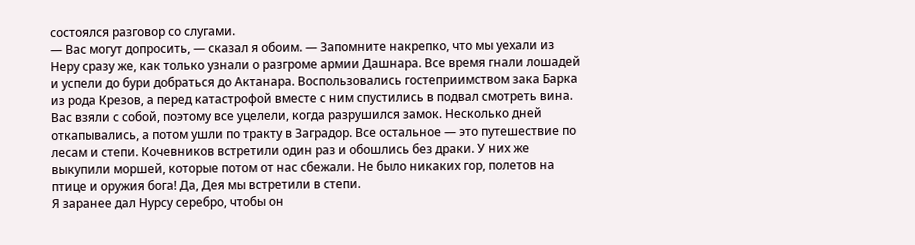состоялся разговор со слугами.
— Вас могут допросить, — сказал я обоим. — Запомните накрепко, что мы уехали из Неру сразу же, как только узнали о разгроме армии Дашнара. Все время гнали лошадей и успели до бури добраться до Актанара. Воспользовались гостеприимством зака Барка из рода Крезов, а перед катастрофой вместе с ним спустились в подвал смотреть вина. Вас взяли с собой, поэтому все уцелели, когда разрушился замок. Несколько дней откапывались, а потом ушли по тракту в Заградор. Все остальное — это путешествие по лесам и степи. Кочевников встретили один раз и обошлись без драки. У них же выкупили моршей, которые потом от нас сбежали. Не было никаких гор, полетов на птице и оружия бога! Да, Дея мы встретили в степи.
Я заранее дал Нурсу серебро, чтобы он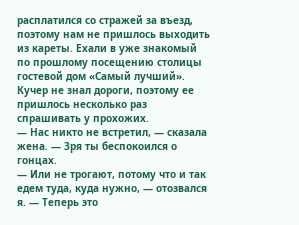расплатился со стражей за въезд, поэтому нам не пришлось выходить из кареты. Ехали в уже знакомый по прошлому посещению столицы гостевой дом «Самый лучший». Кучер не знал дороги, поэтому ее пришлось несколько раз спрашивать у прохожих.
— Нас никто не встретил, — сказала жена. — Зря ты беспокоился о гонцах.
— Или не трогают, потому что и так едем туда, куда нужно, — отозвался я. — Теперь это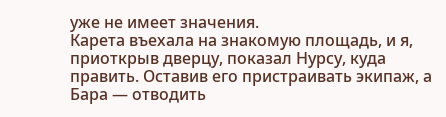уже не имеет значения.
Карета въехала на знакомую площадь, и я, приоткрыв дверцу, показал Нурсу, куда править. Оставив его пристраивать экипаж, а Бара — отводить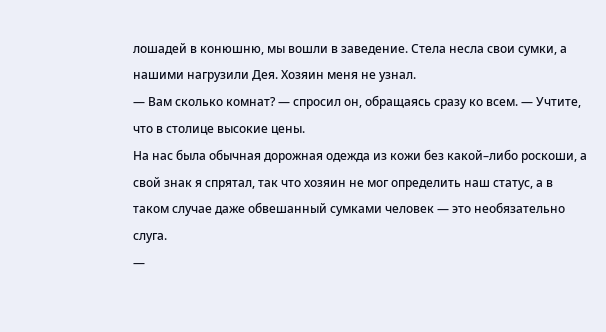лошадей в конюшню, мы вошли в заведение. Стела несла свои сумки, а нашими нагрузили Дея. Хозяин меня не узнал.
— Вам сколько комнат? — спросил он, обращаясь сразу ко всем. — Учтите, что в столице высокие цены.
На нас была обычная дорожная одежда из кожи без какой–либо роскоши, а свой знак я спрятал, так что хозяин не мог определить наш статус, а в таком случае даже обвешанный сумками человек — это необязательно слуга.
—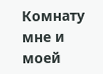Комнату мне и моей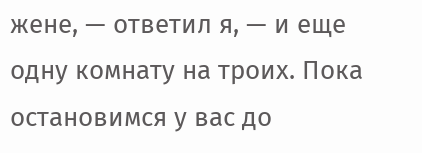жене, — ответил я, — и еще одну комнату на троих. Пока остановимся у вас до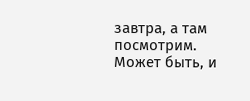завтра, а там посмотрим. Может быть, и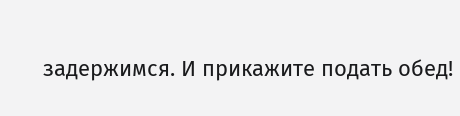задержимся. И прикажите подать обед!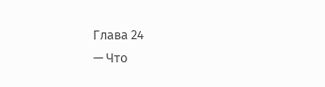Глава 24
— Что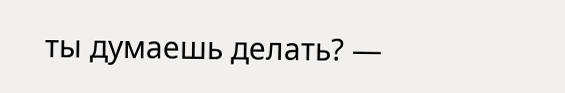ты думаешь делать? —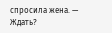спросила жена. — Ждать?